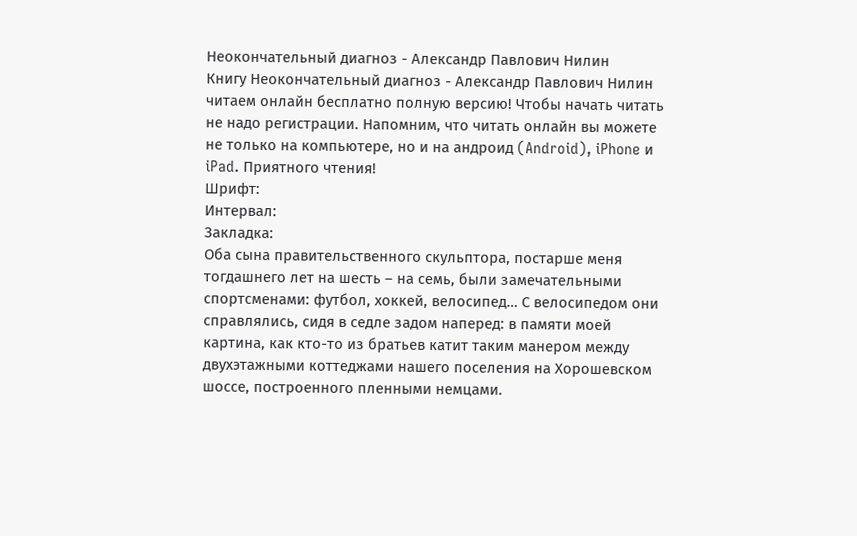Неокончательный диагноз - Александр Павлович Нилин
Книгу Неокончательный диагноз - Александр Павлович Нилин читаем онлайн бесплатно полную версию! Чтобы начать читать не надо регистрации. Напомним, что читать онлайн вы можете не только на компьютере, но и на андроид (Android), iPhone и iPad. Приятного чтения!
Шрифт:
Интервал:
Закладка:
Оба сына правительственного скульптора, постарше меня тогдашнего лет на шесть – на семь, были замечательными спортсменами: футбол, хоккей, велосипед… С велосипедом они справлялись, сидя в седле задом наперед: в памяти моей картина, как кто-то из братьев катит таким манером между двухэтажными коттеджами нашего поселения на Хорошевском шоссе, построенного пленными немцами.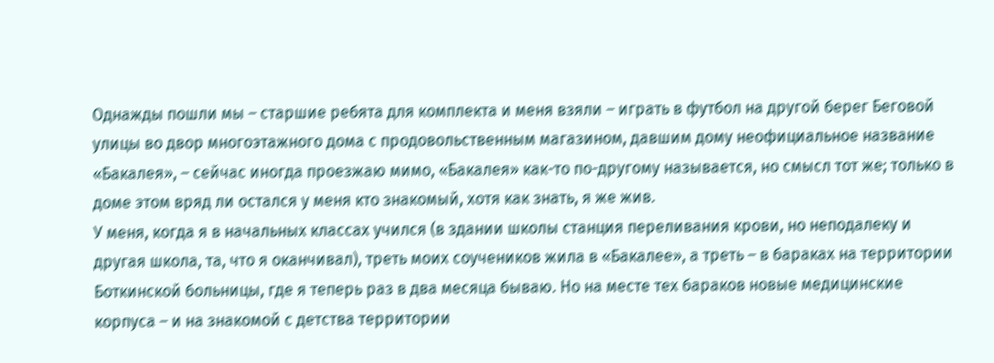Однажды пошли мы – старшие ребята для комплекта и меня взяли – играть в футбол на другой берег Беговой улицы во двор многоэтажного дома с продовольственным магазином, давшим дому неофициальное название «Бакалея», – сейчас иногда проезжаю мимо, «Бакалея» как-то по-другому называется, но смысл тот же; только в доме этом вряд ли остался у меня кто знакомый, хотя как знать, я же жив.
У меня, когда я в начальных классах учился (в здании школы станция переливания крови, но неподалеку и другая школа, та, что я оканчивал), треть моих соучеников жила в «Бакалее», а треть – в бараках на территории Боткинской больницы, где я теперь раз в два месяца бываю. Но на месте тех бараков новые медицинские корпуса – и на знакомой с детства территории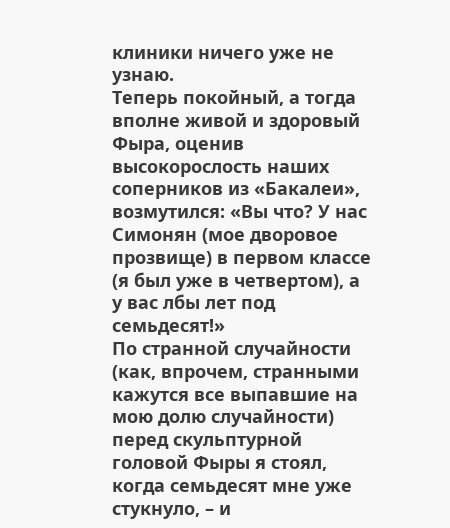клиники ничего уже не узнаю.
Теперь покойный, а тогда вполне живой и здоровый Фыра, оценив высокорослость наших соперников из «Бакалеи», возмутился: «Вы что? У нас Симонян (мое дворовое прозвище) в первом классе (я был уже в четвертом), а у вас лбы лет под семьдесят!»
По странной случайности (как, впрочем, странными кажутся все выпавшие на мою долю случайности) перед скульптурной головой Фыры я стоял, когда семьдесят мне уже стукнуло, – и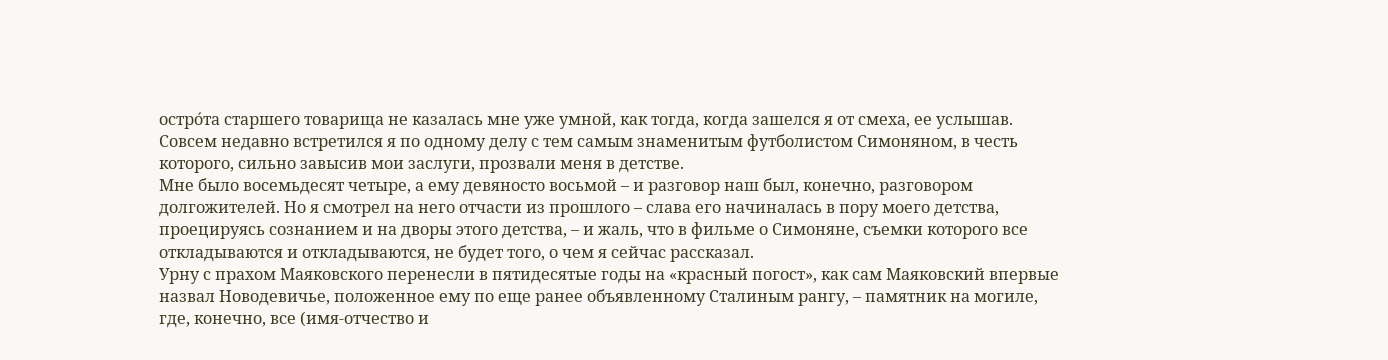остро́та старшего товарища не казалась мне уже умной, как тогда, когда зашелся я от смеха, ее услышав.
Совсем недавно встретился я по одному делу с тем самым знаменитым футболистом Симоняном, в честь которого, сильно завысив мои заслуги, прозвали меня в детстве.
Мне было восемьдесят четыре, а ему девяносто восьмой – и разговор наш был, конечно, разговором долгожителей. Но я смотрел на него отчасти из прошлого – слава его начиналась в пору моего детства, проецируясь сознанием и на дворы этого детства, – и жаль, что в фильме о Симоняне, съемки которого все откладываются и откладываются, не будет того, о чем я сейчас рассказал.
Урну с прахом Маяковского перенесли в пятидесятые годы на «красный погост», как сам Маяковский впервые назвал Новодевичье, положенное ему по еще ранее объявленному Сталиным рангу, – памятник на могиле, где, конечно, все (имя-отчество и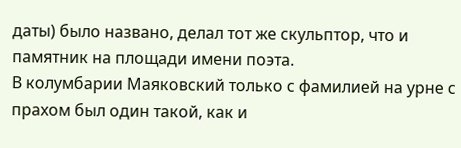даты) было названо, делал тот же скульптор, что и памятник на площади имени поэта.
В колумбарии Маяковский только с фамилией на урне с прахом был один такой, как и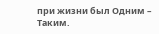при жизни был Одним – Таким.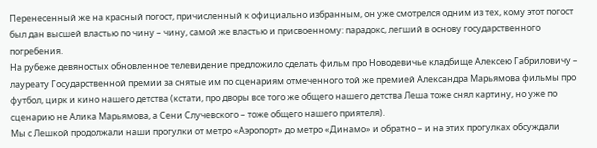Перенесенный же на красный погост, причисленный к официально избранным, он уже смотрелся одним из тех, кому этот погост был дан высшей властью по чину – чину, самой же властью и присвоенному: парадокс, легший в основу государственного погребения.
На рубеже девяностых обновленное телевидение предложило сделать фильм про Новодевичье кладбище Алексею Габриловичу – лауреату Государственной премии за снятые им по сценариям отмеченного той же премией Александра Марьямова фильмы про футбол, цирк и кино нашего детства (кстати, про дворы все того же общего нашего детства Леша тоже снял картину, но уже по сценарию не Алика Марьямова, а Сени Случевского – тоже общего нашего приятеля).
Мы с Лешкой продолжали наши прогулки от метро «Аэропорт» до метро «Динамо» и обратно – и на этих прогулках обсуждали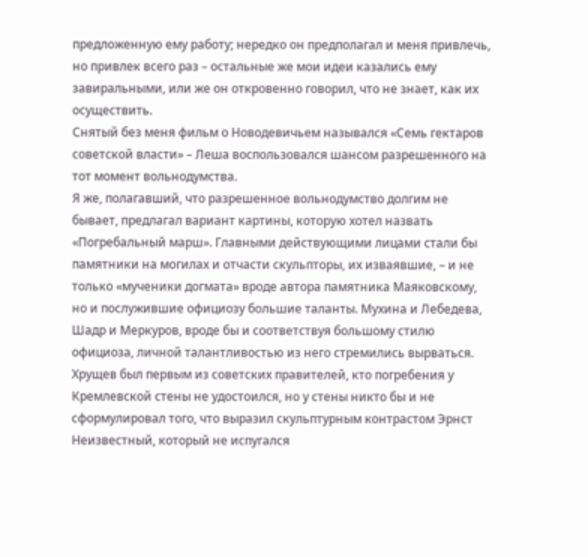предложенную ему работу; нередко он предполагал и меня привлечь, но привлек всего раз – остальные же мои идеи казались ему завиральными, или же он откровенно говорил, что не знает, как их осуществить.
Снятый без меня фильм о Новодевичьем назывался «Семь гектаров советской власти» – Леша воспользовался шансом разрешенного на тот момент вольнодумства.
Я же, полагавший, что разрешенное вольнодумство долгим не бывает, предлагал вариант картины, которую хотел назвать «Погребальный марш». Главными действующими лицами стали бы памятники на могилах и отчасти скульпторы, их изваявшие, – и не только «мученики догмата» вроде автора памятника Маяковскому, но и послужившие официозу большие таланты. Мухина и Лебедева, Шадр и Меркуров, вроде бы и соответствуя большому стилю официоза, личной талантливостью из него стремились вырваться. Хрущев был первым из советских правителей, кто погребения у Кремлевской стены не удостоился, но у стены никто бы и не сформулировал того, что выразил скульптурным контрастом Эрнст Неизвестный, который не испугался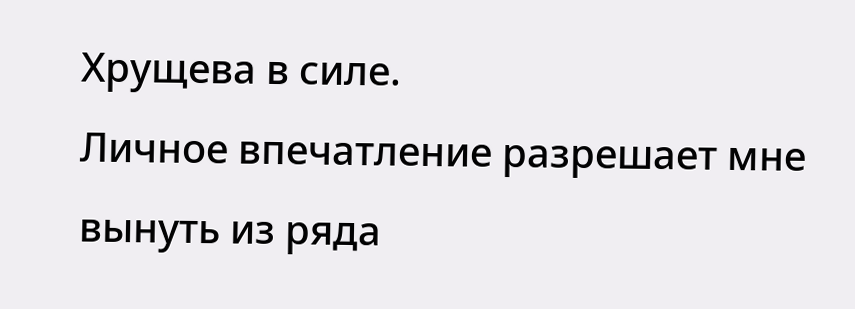Хрущева в силе.
Личное впечатление разрешает мне вынуть из ряда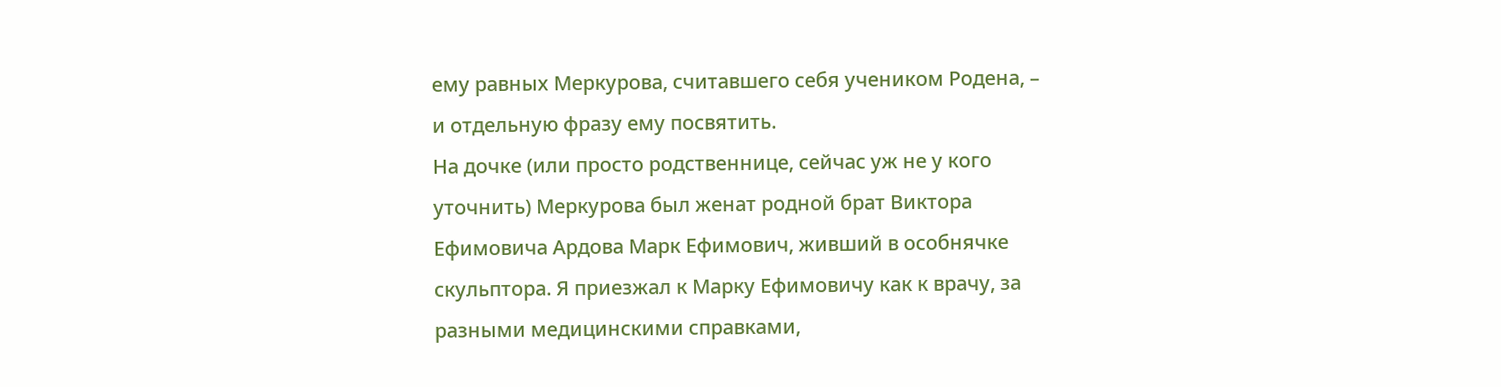ему равных Меркурова, считавшего себя учеником Родена, – и отдельную фразу ему посвятить.
На дочке (или просто родственнице, сейчас уж не у кого уточнить) Меркурова был женат родной брат Виктора Ефимовича Ардова Марк Ефимович, живший в особнячке скульптора. Я приезжал к Марку Ефимовичу как к врачу, за разными медицинскими справками,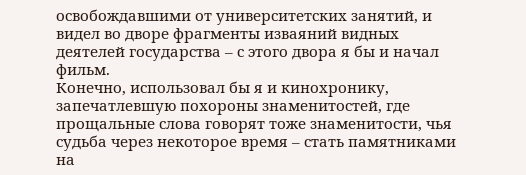освобождавшими от университетских занятий, и видел во дворе фрагменты изваяний видных деятелей государства – с этого двора я бы и начал фильм.
Конечно, использовал бы я и кинохронику, запечатлевшую похороны знаменитостей, где прощальные слова говорят тоже знаменитости, чья судьба через некоторое время – стать памятниками на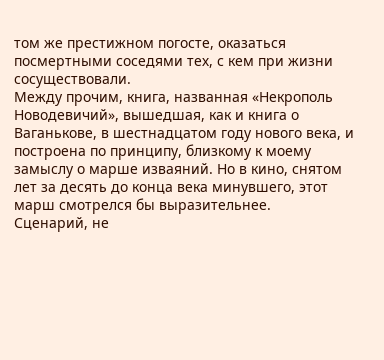том же престижном погосте, оказаться посмертными соседями тех, с кем при жизни сосуществовали.
Между прочим, книга, названная «Некрополь Новодевичий», вышедшая, как и книга о Ваганькове, в шестнадцатом году нового века, и построена по принципу, близкому к моему замыслу о марше изваяний. Но в кино, снятом лет за десять до конца века минувшего, этот марш смотрелся бы выразительнее.
Сценарий, не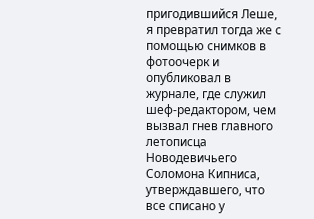пригодившийся Леше, я превратил тогда же с помощью снимков в фотоочерк и опубликовал в журнале, где служил шеф-редактором, чем вызвал гнев главного летописца Новодевичьего Соломона Кипниса, утверждавшего, что все списано у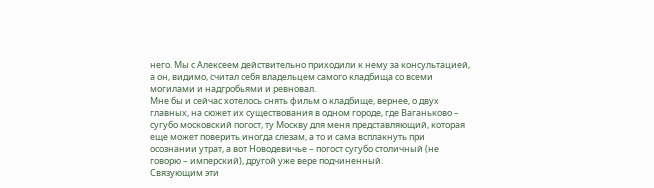него. Мы с Алексеем действительно приходили к нему за консультацией, а он, видимо, считал себя владельцем самого кладбища со всеми могилами и надгробьями и ревновал.
Мне бы и сейчас хотелось снять фильм о кладбище, вернее, о двух главных, на сюжет их существования в одном городе, где Ваганьково – сугубо московский погост, ту Москву для меня представляющий, которая еще может поверить иногда слезам, а то и сама всплакнуть при осознании утрат, а вот Новодевичье – погост сугубо столичный (не говорю – имперский), другой уже вере подчиненный.
Связующим эти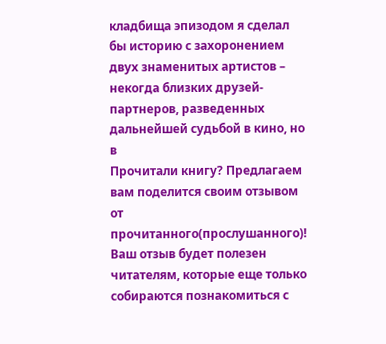кладбища эпизодом я сделал бы историю с захоронением двух знаменитых артистов – некогда близких друзей-партнеров, разведенных дальнейшей судьбой в кино, но в
Прочитали книгу? Предлагаем вам поделится своим отзывом от прочитанного(прослушанного)! Ваш отзыв будет полезен читателям, которые еще только собираются познакомиться с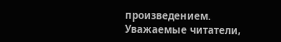произведением.
Уважаемые читатели,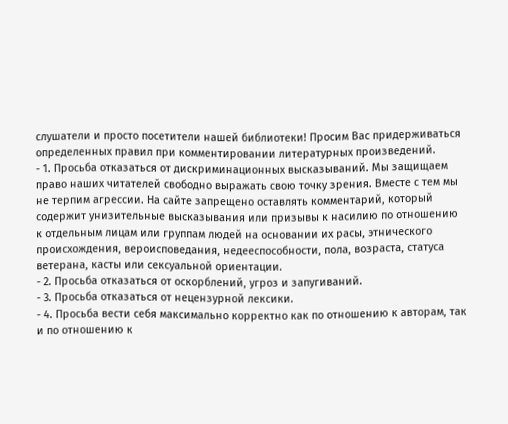слушатели и просто посетители нашей библиотеки! Просим Вас придерживаться определенных правил при комментировании литературных произведений.
- 1. Просьба отказаться от дискриминационных высказываний. Мы защищаем право наших читателей свободно выражать свою точку зрения. Вместе с тем мы не терпим агрессии. На сайте запрещено оставлять комментарий, который содержит унизительные высказывания или призывы к насилию по отношению к отдельным лицам или группам людей на основании их расы, этнического происхождения, вероисповедания, недееспособности, пола, возраста, статуса ветерана, касты или сексуальной ориентации.
- 2. Просьба отказаться от оскорблений, угроз и запугиваний.
- 3. Просьба отказаться от нецензурной лексики.
- 4. Просьба вести себя максимально корректно как по отношению к авторам, так и по отношению к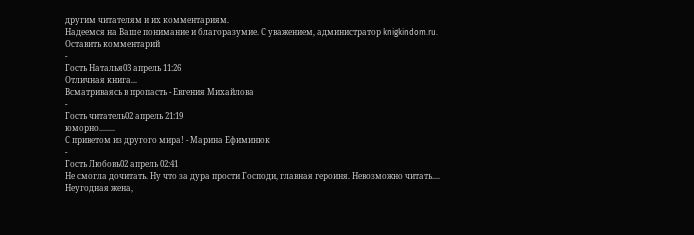другим читателям и их комментариям.
Надеемся на Ваше понимание и благоразумие. С уважением, администратор knigkindom.ru.
Оставить комментарий
-
Гость Наталья03 апрель 11:26
Отличная книга...
Всматриваясь в пропасть - Евгения Михайлова
-
Гость читатель02 апрель 21:19
юморно........
С приветом из другого мира! - Марина Ефиминюк
-
Гость Любовь02 апрель 02:41
Не смогла дочитать. Ну что за дура прости Господи, главная героиня. Невозможно читать....
Неугодная жена,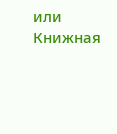или Книжная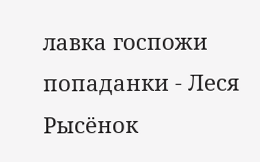лавка госпожи попаданки - Леся Рысёнок